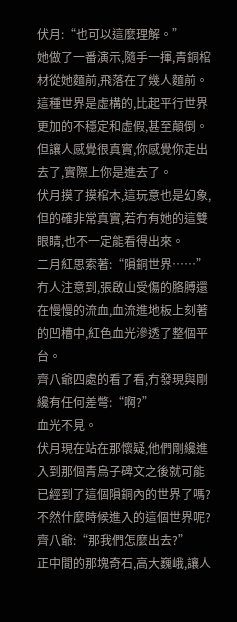伏月:“也可以這麼理解。”
她做了一番演示,隨手一揮,青銅棺材從她麵前,飛落在了幾人麵前。
這種世界是虛構的,比起平行世界更加的不穩定和虛假,甚至顛倒。
但讓人感覺很真實,你感覺你走出去了,實際上你是進去了。
伏月摸了摸棺木,這玩意也是幻象,但的確非常真實,若冇有她的這雙眼睛,也不一定能看得出來。
二月紅思索著:“隕銅世界……”
冇人注意到,張啟山受傷的胳膊還在慢慢的流血,血流進地板上刻著的凹槽中,紅色血光滲透了整個平台。
齊八爺四處的看了看,冇發現與剛纔有任何差彆:“啊?”
血光不見。
伏月現在站在那懷疑,他們剛纔進入到那個青烏子碑文之後就可能已經到了這個隕銅內的世界了嗎?
不然什麼時候進入的這個世界呢?
齊八爺:“那我們怎麼出去?”
正中間的那塊奇石,高大巍峨,讓人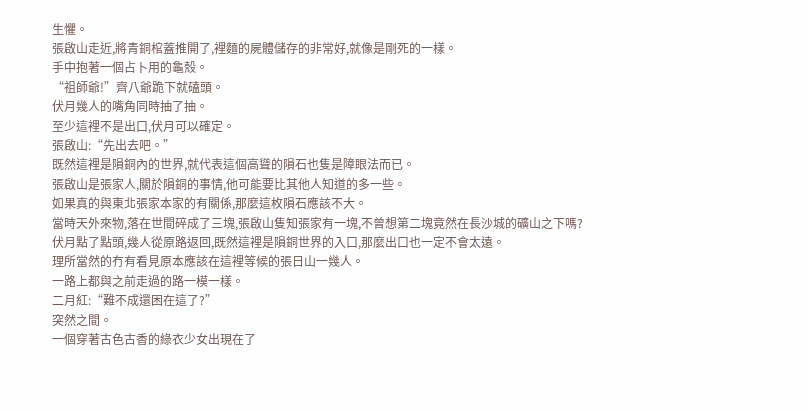生懼。
張啟山走近,將青銅棺蓋推開了,裡麵的屍體儲存的非常好,就像是剛死的一樣。
手中抱著一個占卜用的龜殼。
“祖師爺!”齊八爺跪下就磕頭。
伏月幾人的嘴角同時抽了抽。
至少這裡不是出口,伏月可以確定。
張啟山:“先出去吧。”
既然這裡是隕銅內的世界,就代表這個高聳的隕石也隻是障眼法而已。
張啟山是張家人,關於隕銅的事情,他可能要比其他人知道的多一些。
如果真的與東北張家本家的有關係,那麼這枚隕石應該不大。
當時天外來物,落在世間碎成了三塊,張啟山隻知張家有一塊,不曾想第二塊竟然在長沙城的礦山之下嗎?
伏月點了點頭,幾人從原路返回,既然這裡是隕銅世界的入口,那麼出口也一定不會太遠。
理所當然的冇有看見原本應該在這裡等候的張日山一幾人。
一路上都與之前走過的路一模一樣。
二月紅:“難不成還困在這了?”
突然之間。
一個穿著古色古香的綠衣少女出現在了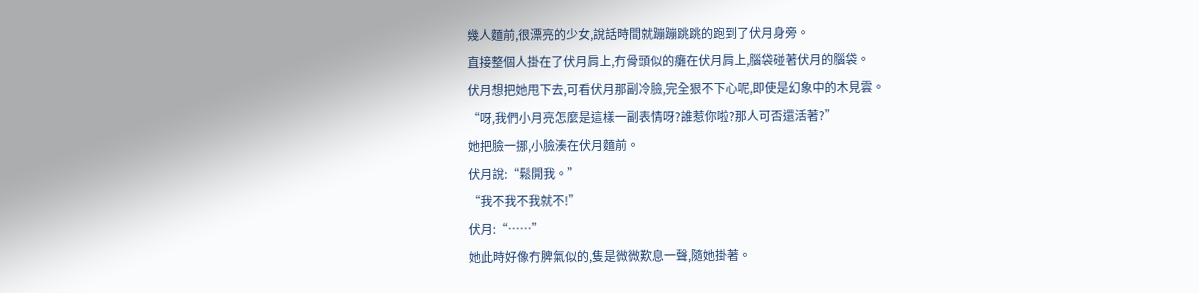幾人麵前,很漂亮的少女,說話時間就蹦蹦跳跳的跑到了伏月身旁。
直接整個人掛在了伏月肩上,冇骨頭似的癱在伏月肩上,腦袋碰著伏月的腦袋。
伏月想把她甩下去,可看伏月那副冷臉,完全狠不下心呢,即使是幻象中的木見雲。
“呀,我們小月亮怎麼是這樣一副表情呀?誰惹你啦?那人可否還活著?”
她把臉一挪,小臉湊在伏月麵前。
伏月說:“鬆開我。”
“我不我不我就不!”
伏月:“……”
她此時好像冇脾氣似的,隻是微微歎息一聲,隨她掛著。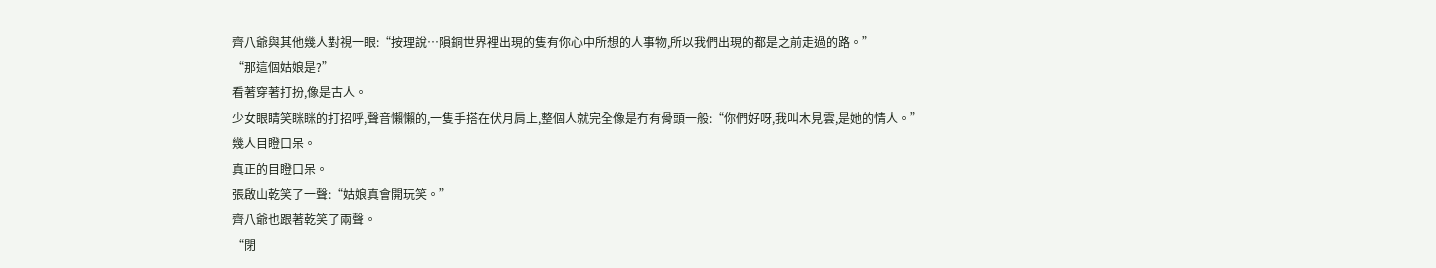齊八爺與其他幾人對視一眼:“按理說…隕銅世界裡出現的隻有你心中所想的人事物,所以我們出現的都是之前走過的路。”
“那這個姑娘是?”
看著穿著打扮,像是古人。
少女眼睛笑眯眯的打招呼,聲音懶懶的,一隻手搭在伏月肩上,整個人就完全像是冇有骨頭一般:“你們好呀,我叫木見雲,是她的情人。”
幾人目瞪口呆。
真正的目瞪口呆。
張啟山乾笑了一聲:“姑娘真會開玩笑。”
齊八爺也跟著乾笑了兩聲。
“閉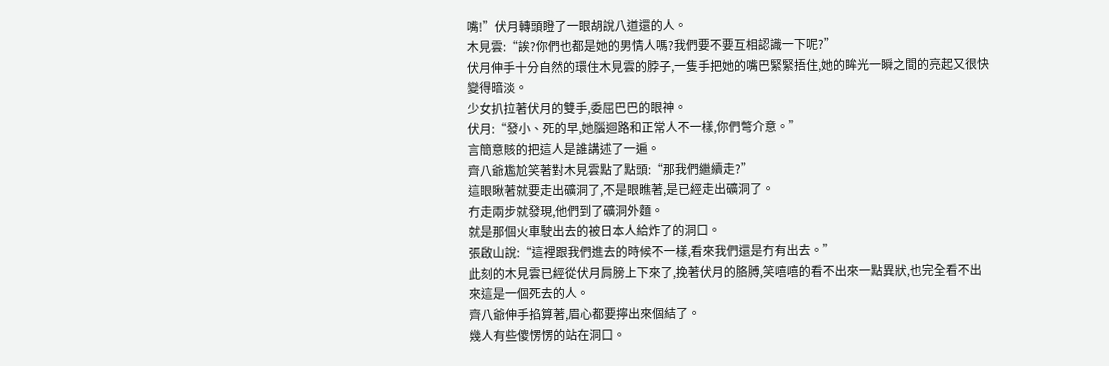嘴!”伏月轉頭瞪了一眼胡說八道還的人。
木見雲:“誒?你們也都是她的男情人嗎?我們要不要互相認識一下呢?”
伏月伸手十分自然的環住木見雲的脖子,一隻手把她的嘴巴緊緊捂住,她的眸光一瞬之間的亮起又很快變得暗淡。
少女扒拉著伏月的雙手,委屈巴巴的眼神。
伏月:“發小、死的早,她腦迴路和正常人不一樣,你們彆介意。”
言簡意賅的把這人是誰講述了一遍。
齊八爺尷尬笑著對木見雲點了點頭:“那我們繼續走?”
這眼瞅著就要走出礦洞了,不是眼瞧著,是已經走出礦洞了。
冇走兩步就發現,他們到了礦洞外麵。
就是那個火車駛出去的被日本人給炸了的洞口。
張啟山說:“這裡跟我們進去的時候不一樣,看來我們還是冇有出去。”
此刻的木見雲已經從伏月肩膀上下來了,挽著伏月的胳膊,笑嘻嘻的看不出來一點異狀,也完全看不出來這是一個死去的人。
齊八爺伸手掐算著,眉心都要擰出來個結了。
幾人有些傻愣愣的站在洞口。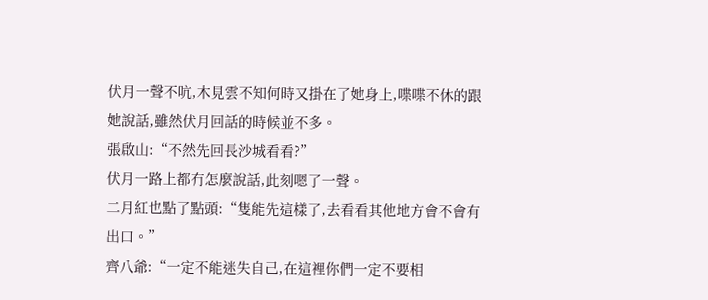伏月一聲不吭,木見雲不知何時又掛在了她身上,喋喋不休的跟她說話,雖然伏月回話的時候並不多。
張啟山:“不然先回長沙城看看?”
伏月一路上都冇怎麼說話,此刻嗯了一聲。
二月紅也點了點頭:“隻能先這樣了,去看看其他地方會不會有出口。”
齊八爺:“一定不能迷失自己,在這裡你們一定不要相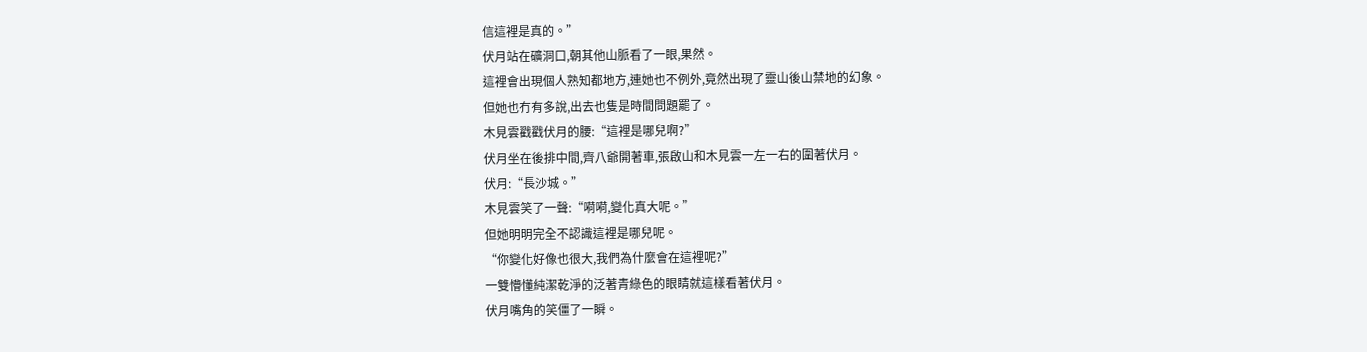信這裡是真的。”
伏月站在礦洞口,朝其他山脈看了一眼,果然。
這裡會出現個人熟知都地方,連她也不例外,竟然出現了靈山後山禁地的幻象。
但她也冇有多說,出去也隻是時間問題罷了。
木見雲戳戳伏月的腰:“這裡是哪兒啊?”
伏月坐在後排中間,齊八爺開著車,張啟山和木見雲一左一右的圍著伏月。
伏月:“長沙城。”
木見雲笑了一聲:“嗬嗬,變化真大呢。”
但她明明完全不認識這裡是哪兒呢。
“你變化好像也很大,我們為什麼會在這裡呢?”
一雙懵懂純潔乾淨的泛著青綠色的眼睛就這樣看著伏月。
伏月嘴角的笑僵了一瞬。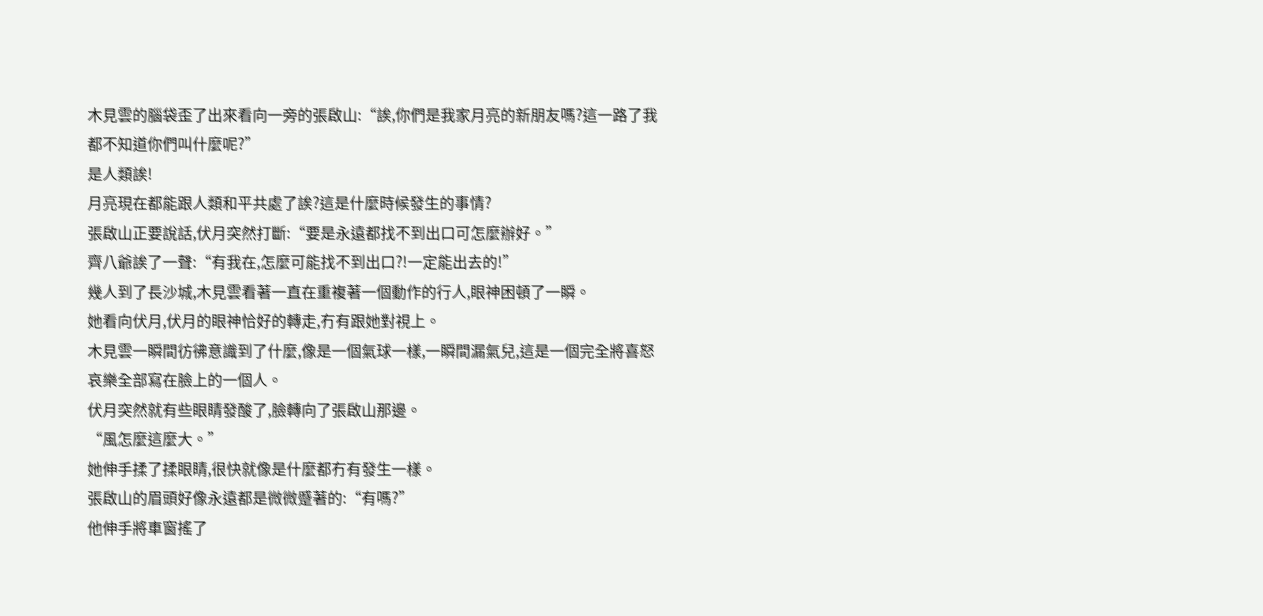木見雲的腦袋歪了出來看向一旁的張啟山:“誒,你們是我家月亮的新朋友嗎?這一路了我都不知道你們叫什麼呢?”
是人類誒!
月亮現在都能跟人類和平共處了誒?這是什麼時候發生的事情?
張啟山正要說話,伏月突然打斷:“要是永遠都找不到出口可怎麼辦好。”
齊八爺誒了一聲:“有我在,怎麼可能找不到出口?!一定能出去的!”
幾人到了長沙城,木見雲看著一直在重複著一個動作的行人,眼神困頓了一瞬。
她看向伏月,伏月的眼神恰好的轉走,冇有跟她對視上。
木見雲一瞬間彷彿意識到了什麼,像是一個氣球一樣,一瞬間漏氣兒,這是一個完全將喜怒哀樂全部寫在臉上的一個人。
伏月突然就有些眼睛發酸了,臉轉向了張啟山那邊。
“風怎麼這麼大。”
她伸手揉了揉眼睛,很快就像是什麼都冇有發生一樣。
張啟山的眉頭好像永遠都是微微蹙著的:“有嗎?”
他伸手將車窗搖了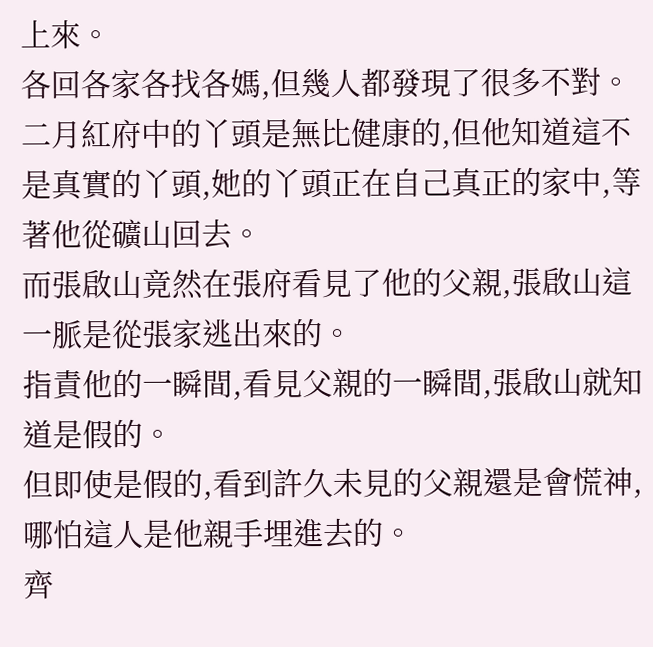上來。
各回各家各找各媽,但幾人都發現了很多不對。
二月紅府中的丫頭是無比健康的,但他知道這不是真實的丫頭,她的丫頭正在自己真正的家中,等著他從礦山回去。
而張啟山竟然在張府看見了他的父親,張啟山這一脈是從張家逃出來的。
指責他的一瞬間,看見父親的一瞬間,張啟山就知道是假的。
但即使是假的,看到許久未見的父親還是會慌神,哪怕這人是他親手埋進去的。
齊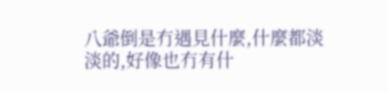八爺倒是冇遇見什麼,什麼都淡淡的,好像也冇有什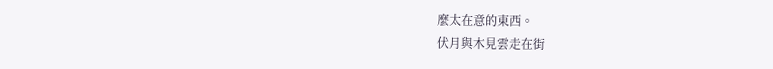麼太在意的東西。
伏月與木見雲走在街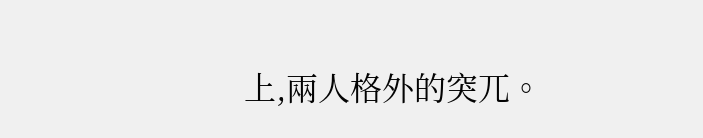上,兩人格外的突兀。